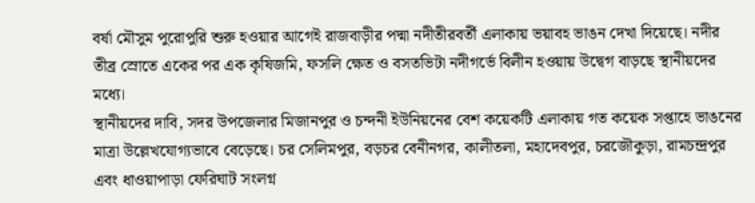বর্ষা মৌসুম পুরোপুরি শুরু হওয়ার আগেই রাজবাড়ীর পদ্মা নদীতীরবর্তী এলাকায় ভয়াবহ ভাঙন দেখা দিয়েছে। নদীর তীব্র স্রোতে একের পর এক কৃষিজমি, ফসলি ক্ষেত ও বসতভিটা নদীগর্ভে বিলীন হওয়ায় উদ্বেগ বাড়ছে স্থানীয়দের মধ্যে।
স্থানীয়দের দাবি, সদর উপজেলার মিজানপুর ও চন্দনী ইউনিয়নের বেশ কয়েকটি এলাকায় গত কয়েক সপ্তাহে ভাঙনের মাত্রা উল্লেখযোগ্যভাবে বেড়েছে। চর সেলিমপুর, বড়চর বেনীনগর, কালীতলা, মহাদেবপুর, চরজৌকুড়া, রামচন্দ্রপুর এবং ধাওয়াপাড়া ফেরিঘাট সংলগ্ন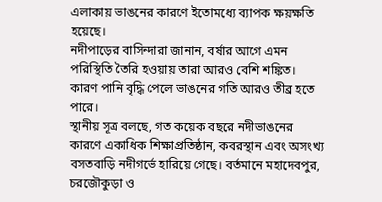এলাকায় ভাঙনের কারণে ইতোমধ্যে ব্যাপক ক্ষয়ক্ষতি হয়েছে।
নদীপাড়ের বাসিন্দারা জানান, বর্ষার আগে এমন পরিস্থিতি তৈরি হওয়ায় তারা আরও বেশি শঙ্কিত। কারণ পানি বৃদ্ধি পেলে ভাঙনের গতি আরও তীব্র হতে পারে।
স্থানীয় সূত্র বলছে, গত কয়েক বছরে নদীভাঙনের কারণে একাধিক শিক্ষাপ্রতিষ্ঠান, কবরস্থান এবং অসংখ্য বসতবাড়ি নদীগর্ভে হারিয়ে গেছে। বর্তমানে মহাদেবপুর, চরজৌকুড়া ও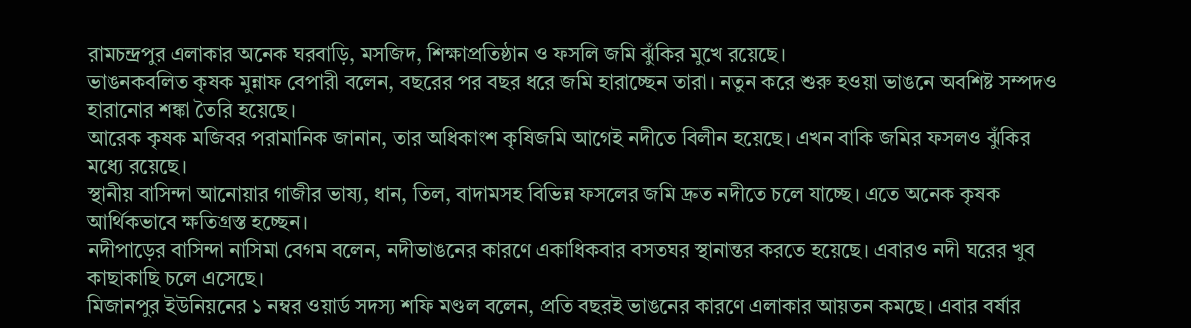রামচন্দ্রপুর এলাকার অনেক ঘরবাড়ি, মসজিদ, শিক্ষাপ্রতিষ্ঠান ও ফসলি জমি ঝুঁকির মুখে রয়েছে।
ভাঙনকবলিত কৃষক মুন্নাফ বেপারী বলেন, বছরের পর বছর ধরে জমি হারাচ্ছেন তারা। নতুন করে শুরু হওয়া ভাঙনে অবশিষ্ট সম্পদও হারানোর শঙ্কা তৈরি হয়েছে।
আরেক কৃষক মজিবর পরামানিক জানান, তার অধিকাংশ কৃষিজমি আগেই নদীতে বিলীন হয়েছে। এখন বাকি জমির ফসলও ঝুঁকির মধ্যে রয়েছে।
স্থানীয় বাসিন্দা আনোয়ার গাজীর ভাষ্য, ধান, তিল, বাদামসহ বিভিন্ন ফসলের জমি দ্রুত নদীতে চলে যাচ্ছে। এতে অনেক কৃষক আর্থিকভাবে ক্ষতিগ্রস্ত হচ্ছেন।
নদীপাড়ের বাসিন্দা নাসিমা বেগম বলেন, নদীভাঙনের কারণে একাধিকবার বসতঘর স্থানান্তর করতে হয়েছে। এবারও নদী ঘরের খুব কাছাকাছি চলে এসেছে।
মিজানপুর ইউনিয়নের ১ নম্বর ওয়ার্ড সদস্য শফি মণ্ডল বলেন, প্রতি বছরই ভাঙনের কারণে এলাকার আয়তন কমছে। এবার বর্ষার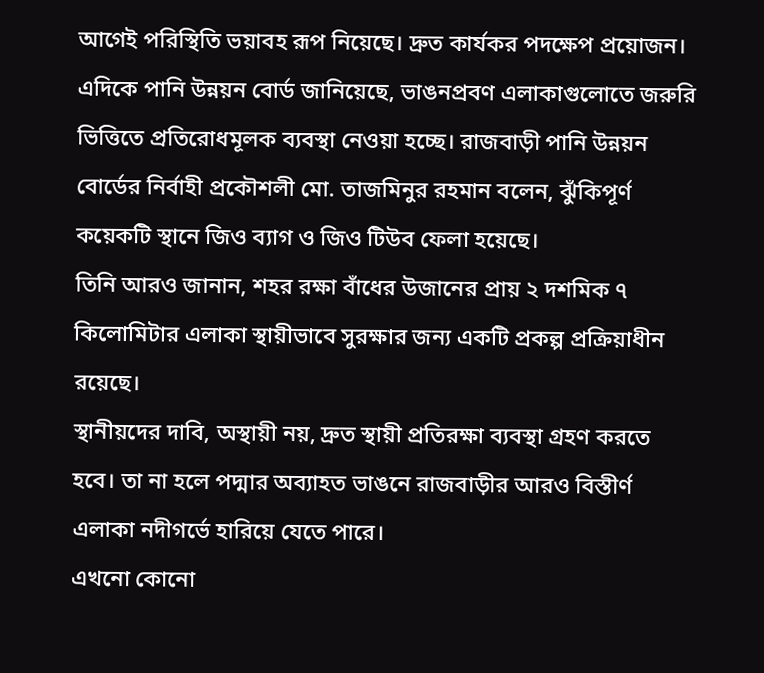আগেই পরিস্থিতি ভয়াবহ রূপ নিয়েছে। দ্রুত কার্যকর পদক্ষেপ প্রয়োজন।
এদিকে পানি উন্নয়ন বোর্ড জানিয়েছে, ভাঙনপ্রবণ এলাকাগুলোতে জরুরি ভিত্তিতে প্রতিরোধমূলক ব্যবস্থা নেওয়া হচ্ছে। রাজবাড়ী পানি উন্নয়ন বোর্ডের নির্বাহী প্রকৌশলী মো. তাজমিনুর রহমান বলেন, ঝুঁকিপূর্ণ কয়েকটি স্থানে জিও ব্যাগ ও জিও টিউব ফেলা হয়েছে।
তিনি আরও জানান, শহর রক্ষা বাঁধের উজানের প্রায় ২ দশমিক ৭ কিলোমিটার এলাকা স্থায়ীভাবে সুরক্ষার জন্য একটি প্রকল্প প্রক্রিয়াধীন রয়েছে।
স্থানীয়দের দাবি, অস্থায়ী নয়, দ্রুত স্থায়ী প্রতিরক্ষা ব্যবস্থা গ্রহণ করতে হবে। তা না হলে পদ্মার অব্যাহত ভাঙনে রাজবাড়ীর আরও বিস্তীর্ণ এলাকা নদীগর্ভে হারিয়ে যেতে পারে।
এখনো কোনো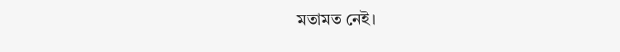মতামত নেই।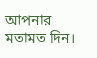আপনার মতামত দিন।